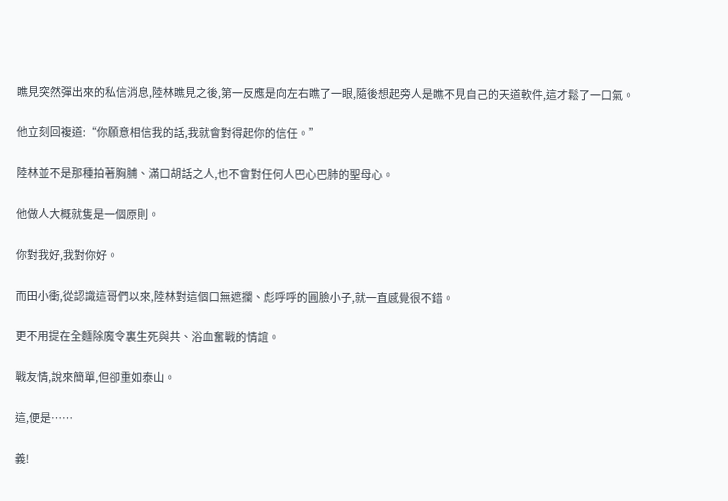瞧見突然彈出來的私信消息,陸林瞧見之後,第一反應是向左右瞧了一眼,隨後想起旁人是瞧不見自己的天道軟件,這才鬆了一口氣。

他立刻回複道:“你願意相信我的話,我就會對得起你的信任。”

陸林並不是那種拍著胸脯、滿口胡話之人,也不會對任何人巴心巴肺的聖母心。

他做人大概就隻是一個原則。

你對我好,我對你好。

而田小衝,從認識這哥們以來,陸林對這個口無遮攔、彪呼呼的圓臉小子,就一直感覺很不錯。

更不用提在全麵除魔令裏生死與共、浴血奮戰的情誼。

戰友情,說來簡單,但卻重如泰山。

這,便是……

義!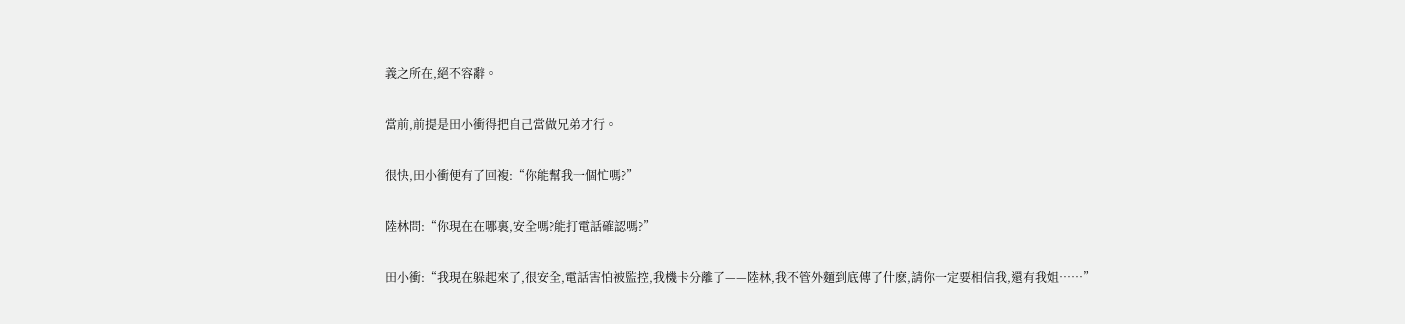義之所在,絕不容辭。

當前,前提是田小衝得把自己當做兄弟才行。

很快,田小衝便有了回複:“你能幫我一個忙嗎?”

陸林問:“你現在在哪裏,安全嗎?能打電話確認嗎?”

田小衝:“我現在躲起來了,很安全,電話害怕被監控,我機卡分離了——陸林,我不管外麵到底傳了什麽,請你一定要相信我,還有我姐……”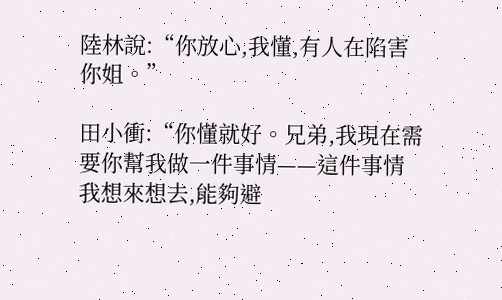陸林說:“你放心,我懂,有人在陷害你姐。”

田小衝:“你懂就好。兄弟,我現在需要你幫我做一件事情——這件事情我想來想去,能夠避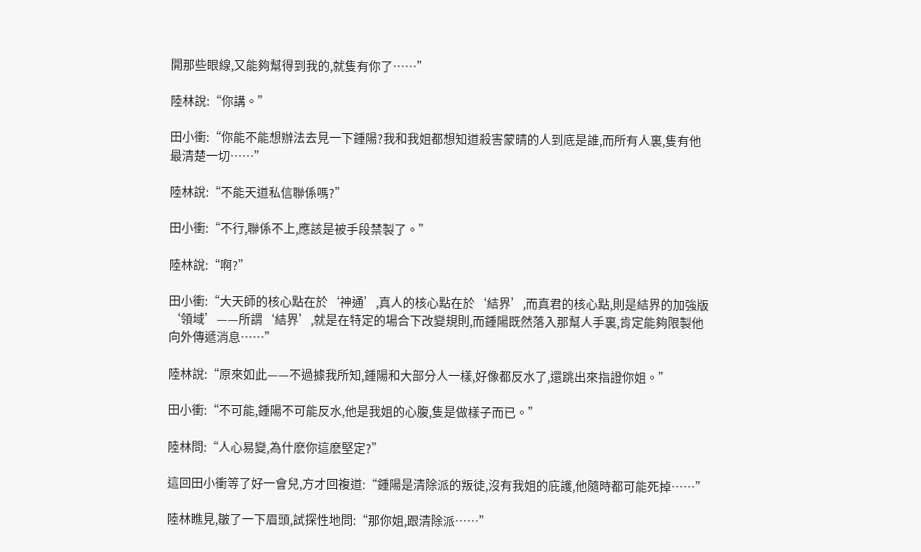開那些眼線,又能夠幫得到我的,就隻有你了……”

陸林說:“你講。”

田小衝:“你能不能想辦法去見一下鍾陽?我和我姐都想知道殺害蒙晴的人到底是誰,而所有人裏,隻有他最清楚一切……”

陸林說:“不能天道私信聯係嗎?”

田小衝:“不行,聯係不上,應該是被手段禁製了。”

陸林說:“啊?”

田小衝:“大天師的核心點在於‘神通’,真人的核心點在於‘結界’,而真君的核心點,則是結界的加強版‘領域’——所謂‘結界’,就是在特定的場合下改變規則,而鍾陽既然落入那幫人手裏,肯定能夠限製他向外傳遞消息……”

陸林說:“原來如此——不過據我所知,鍾陽和大部分人一樣,好像都反水了,還跳出來指證你姐。”

田小衝:“不可能,鍾陽不可能反水,他是我姐的心腹,隻是做樣子而已。”

陸林問:“人心易變,為什麽你這麽堅定?”

這回田小衝等了好一會兒,方才回複道:“鍾陽是清除派的叛徒,沒有我姐的庇護,他隨時都可能死掉……”

陸林瞧見,皺了一下眉頭,試探性地問:“那你姐,跟清除派……”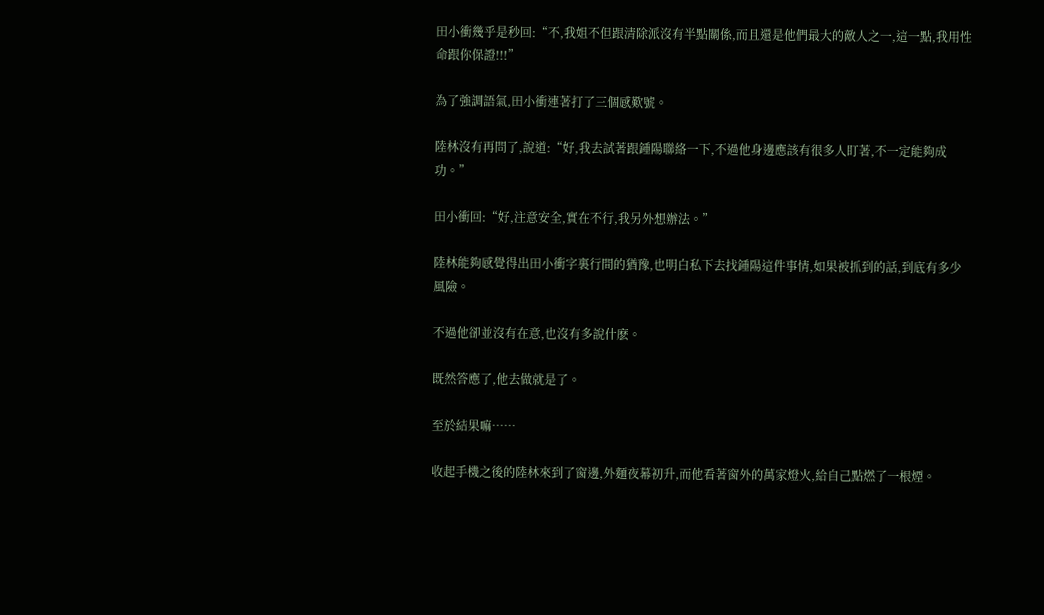田小衝幾乎是秒回:“不,我姐不但跟清除派沒有半點關係,而且還是他們最大的敵人之一,這一點,我用性命跟你保證!!!”

為了強調語氣,田小衝連著打了三個感歎號。

陸林沒有再問了,說道:“好,我去試著跟鍾陽聯絡一下,不過他身邊應該有很多人盯著,不一定能夠成功。”

田小衝回:“好,注意安全,實在不行,我另外想辦法。”

陸林能夠感覺得出田小衝字裏行間的猶豫,也明白私下去找鍾陽這件事情,如果被抓到的話,到底有多少風險。

不過他卻並沒有在意,也沒有多說什麽。

既然答應了,他去做就是了。

至於結果嘛……

收起手機之後的陸林來到了窗邊,外麵夜幕初升,而他看著窗外的萬家燈火,給自己點燃了一根煙。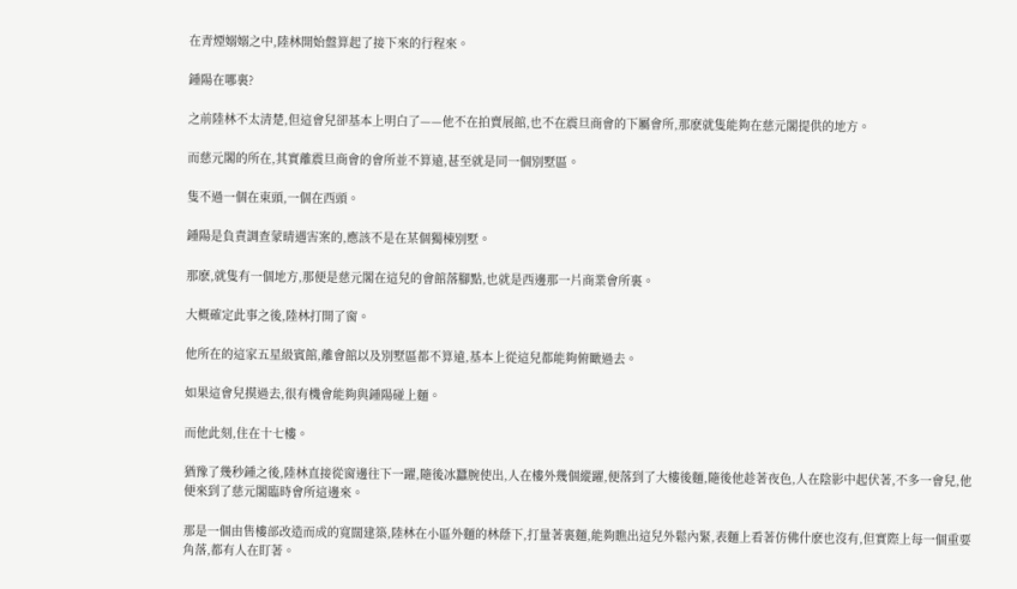在青煙嫋嫋之中,陸林開始盤算起了接下來的行程來。

鍾陽在哪裏?

之前陸林不太清楚,但這會兒卻基本上明白了——他不在拍賣展館,也不在震旦商會的下屬會所,那麽就隻能夠在慈元閣提供的地方。

而慈元閣的所在,其實離震旦商會的會所並不算遠,甚至就是同一個別墅區。

隻不過一個在東頭,一個在西頭。

鍾陽是負責調查蒙晴遇害案的,應該不是在某個獨棟別墅。

那麽,就隻有一個地方,那便是慈元閣在這兒的會館落腳點,也就是西邊那一片商業會所裏。

大概確定此事之後,陸林打開了窗。

他所在的這家五星級賓館,離會館以及別墅區都不算遠,基本上從這兒都能夠俯瞰過去。

如果這會兒摸過去,很有機會能夠與鍾陽碰上麵。

而他此刻,住在十七樓。

猶豫了幾秒鍾之後,陸林直接從窗邊往下一躍,隨後冰蠶腕使出,人在樓外幾個縱躍,便落到了大樓後麵,隨後他趁著夜色,人在陰影中起伏著,不多一會兒,他便來到了慈元閣臨時會所這邊來。

那是一個由售樓部改造而成的寬闊建築,陸林在小區外麵的林蔭下,打量著裏麵,能夠瞧出這兒外鬆內緊,表麵上看著仿佛什麽也沒有,但實際上每一個重要角落,都有人在盯著。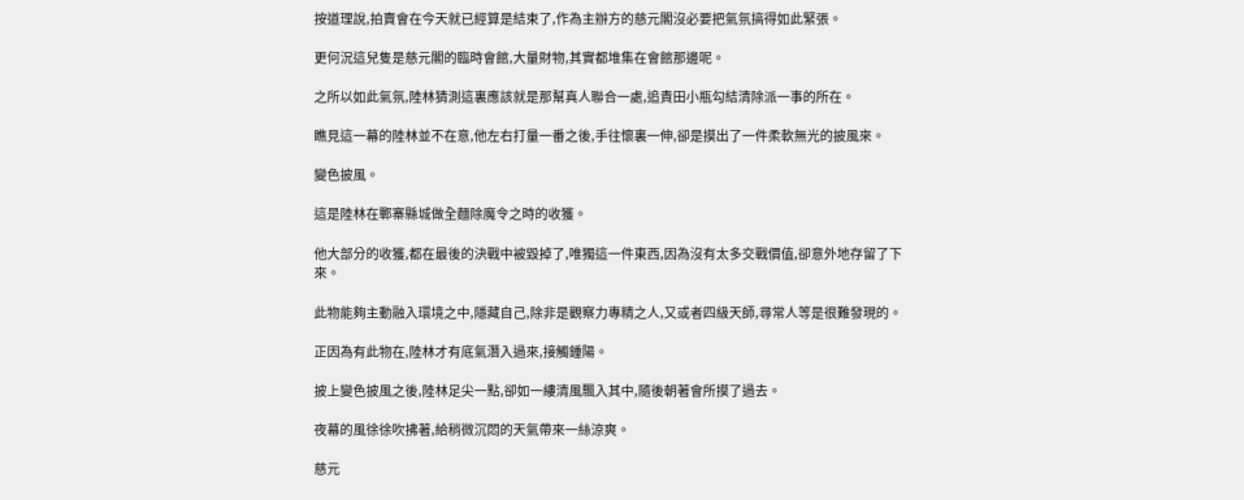按道理說,拍賣會在今天就已經算是結束了,作為主辦方的慈元閣沒必要把氣氛搞得如此緊張。

更何況這兒隻是慈元閣的臨時會館,大量財物,其實都堆集在會館那邊呢。

之所以如此氣氛,陸林猜測這裏應該就是那幫真人聯合一處,追責田小瓶勾結清除派一事的所在。

瞧見這一幕的陸林並不在意,他左右打量一番之後,手往懷裏一伸,卻是摸出了一件柔軟無光的披風來。

變色披風。

這是陸林在鄲寨縣城做全麵除魔令之時的收獲。

他大部分的收獲,都在最後的決戰中被毀掉了,唯獨這一件東西,因為沒有太多交戰價值,卻意外地存留了下來。

此物能夠主動融入環境之中,隱藏自己,除非是觀察力專精之人,又或者四級天師,尋常人等是很難發現的。

正因為有此物在,陸林才有底氣潛入過來,接觸鍾陽。

披上變色披風之後,陸林足尖一點,卻如一縷清風飄入其中,隨後朝著會所摸了過去。

夜幕的風徐徐吹拂著,給稍微沉悶的天氣帶來一絲涼爽。

慈元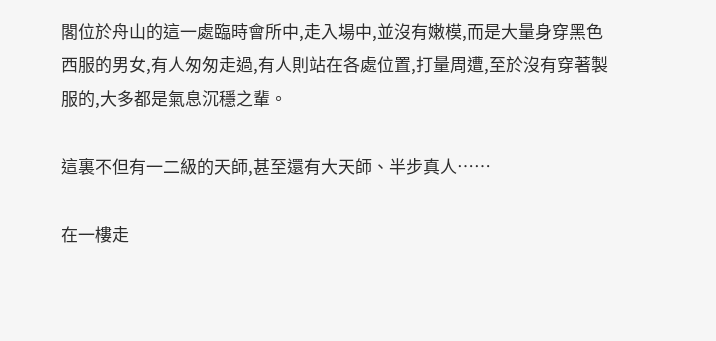閣位於舟山的這一處臨時會所中,走入場中,並沒有嫩模,而是大量身穿黑色西服的男女,有人匆匆走過,有人則站在各處位置,打量周遭,至於沒有穿著製服的,大多都是氣息沉穩之輩。

這裏不但有一二級的天師,甚至還有大天師、半步真人……

在一樓走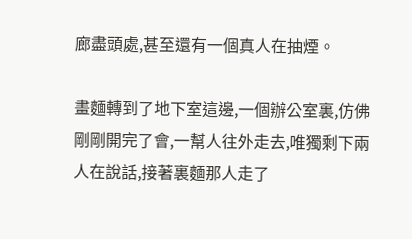廊盡頭處,甚至還有一個真人在抽煙。

畫麵轉到了地下室這邊,一個辦公室裏,仿佛剛剛開完了會,一幫人往外走去,唯獨剩下兩人在說話,接著裏麵那人走了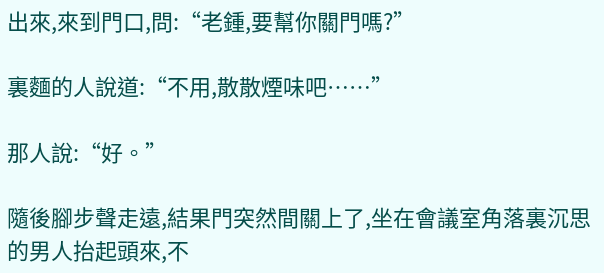出來,來到門口,問:“老鍾,要幫你關門嗎?”

裏麵的人說道:“不用,散散煙味吧……”

那人說:“好。”

隨後腳步聲走遠,結果門突然間關上了,坐在會議室角落裏沉思的男人抬起頭來,不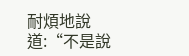耐煩地說道:“不是說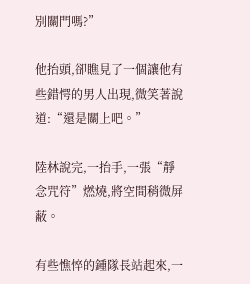別關門嗎?”

他抬頭,卻瞧見了一個讓他有些錯愕的男人出現,微笑著說道:“還是關上吧。”

陸林說完,一抬手,一張“靜念咒符”燃燒,將空間稍微屏蔽。

有些憔悴的鍾隊長站起來,一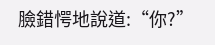臉錯愕地說道:“你?”